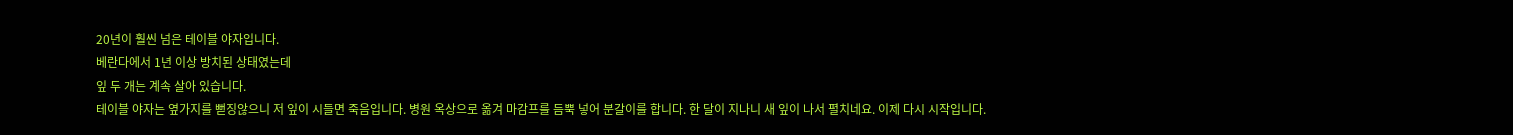20년이 훨씬 넘은 테이블 야자입니다.
베란다에서 1년 이상 방치된 상태였는데
잎 두 개는 계속 살아 있습니다.
테이블 야자는 옆가지를 뻗징않으니 저 잎이 시들면 죽음입니다. 병원 옥상으로 옮겨 마감프를 듬뿍 넣어 분갈이를 합니다. 한 달이 지나니 새 잎이 나서 펼치네요. 이제 다시 시작입니다.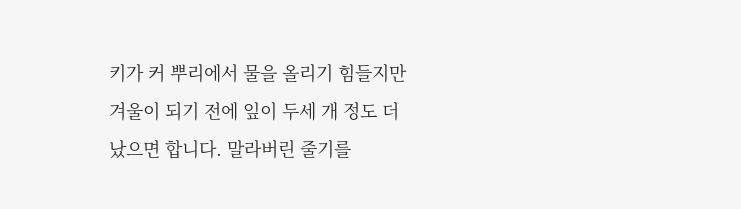키가 커 뿌리에서 물을 올리기 힘들지만 겨울이 되기 전에 잎이 두세 개 정도 더 났으면 합니다. 말라버린 줄기를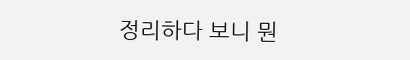정리하다 보니 뭔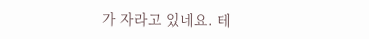가 자라고 있네요. 테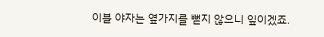이블 야자는 옆가지를 뻗지 않으니 잎이겠죠.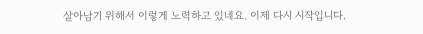살아남기 위해서 이렇게 노력하고 있네요. 이제 다시 시작입니다.